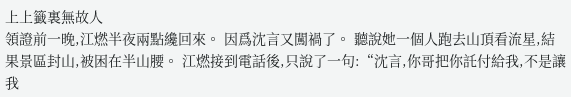上上籤裏無故人
領證前一晚,江燃半夜兩點纔回來。 因爲沈言又闖禍了。 聽說她一個人跑去山頂看流星,結果景區封山,被困在半山腰。 江燃接到電話後,只說了一句:“沈言,你哥把你託付給我,不是讓我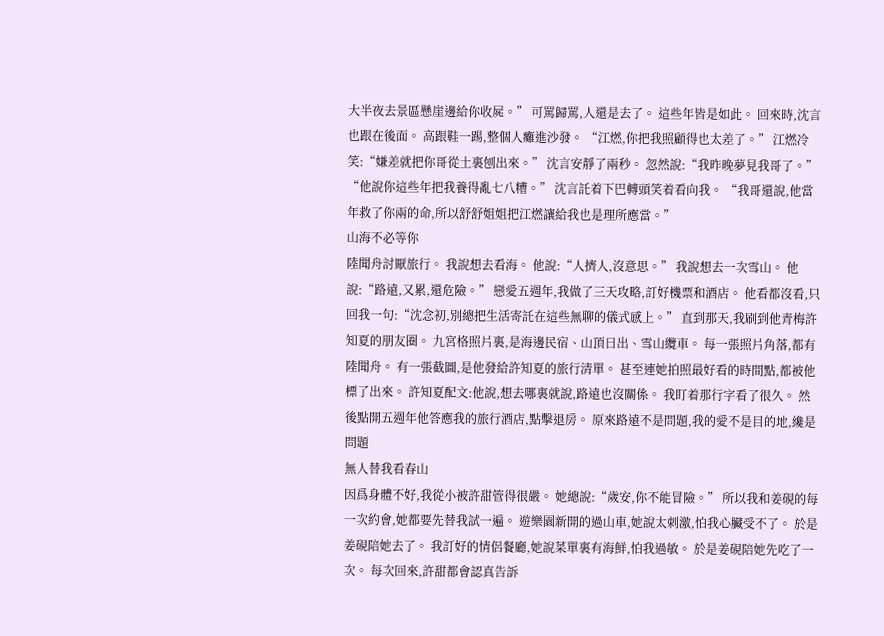大半夜去景區懸崖邊給你收屍。” 可罵歸罵,人還是去了。 這些年皆是如此。 回來時,沈言也跟在後面。 高跟鞋一踢,整個人癱進沙發。 “江燃,你把我照顧得也太差了。” 江燃冷笑:“嫌差就把你哥從土裏刨出來。” 沈言安靜了兩秒。 忽然說:“我昨晚夢見我哥了。” “他說你這些年把我養得亂七八糟。” 沈言託着下巴轉頭笑着看向我。 “我哥還說,他當年救了你兩的命,所以舒舒姐姐把江燃讓給我也是理所應當。”
山海不必等你
陸聞舟討厭旅行。 我說想去看海。 他說:“人擠人,沒意思。” 我說想去一次雪山。 他說:“路遠,又累,還危險。” 戀愛五週年,我做了三天攻略,訂好機票和酒店。 他看都沒看,只回我一句:“沈念初,別總把生活寄託在這些無聊的儀式感上。” 直到那天,我刷到他青梅許知夏的朋友圈。 九宮格照片裏,是海邊民宿、山頂日出、雪山纜車。 每一張照片角落,都有陸聞舟。 有一張截圖,是他發給許知夏的旅行清單。 甚至連她拍照最好看的時間點,都被他標了出來。 許知夏配文:他說,想去哪裏就說,路遠也沒關係。 我盯着那行字看了很久。 然後點開五週年他答應我的旅行酒店,點擊退房。 原來路遠不是問題,我的愛不是目的地,纔是問題
無人替我看春山
因爲身體不好,我從小被許甜管得很嚴。 她總說:“歲安,你不能冒險。” 所以我和姜硯的每一次約會,她都要先替我試一遍。 遊樂園新開的過山車,她說太刺激,怕我心臟受不了。 於是姜硯陪她去了。 我訂好的情侶餐廳,她說菜單裏有海鮮,怕我過敏。 於是姜硯陪她先吃了一次。 每次回來,許甜都會認真告訴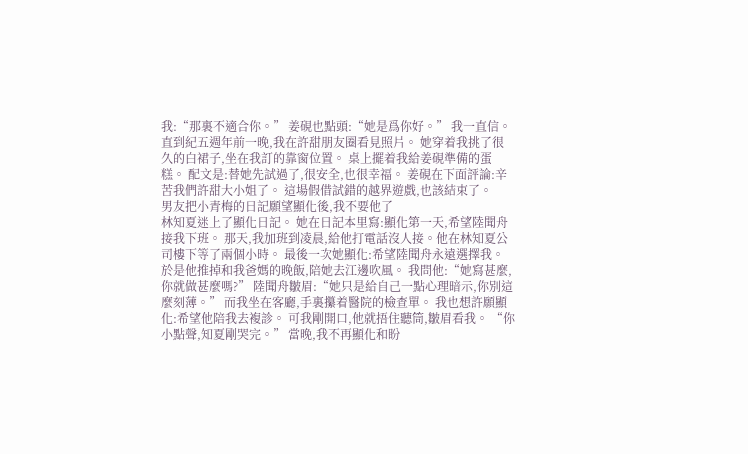我:“那裏不適合你。” 姜硯也點頭:“她是爲你好。” 我一直信。 直到紀五週年前一晚,我在許甜朋友圈看見照片。 她穿着我挑了很久的白裙子,坐在我訂的靠窗位置。 桌上擺着我給姜硯準備的蛋糕。 配文是:替她先試過了,很安全,也很幸福。 姜硯在下面評論:辛苦我們許甜大小姐了。 這場假借試錯的越界遊戲,也該結束了。
男友把小青梅的日記願望顯化後,我不要他了
林知夏迷上了顯化日記。 她在日記本里寫:顯化第一天,希望陸聞舟接我下班。 那天,我加班到凌晨,給他打電話沒人接。他在林知夏公司樓下等了兩個小時。 最後一次她顯化:希望陸聞舟永遠選擇我。於是他推掉和我爸媽的晚飯,陪她去江邊吹風。 我問他:“她寫甚麼,你就做甚麼嗎?” 陸聞舟皺眉:“她只是給自己一點心理暗示,你別這麼刻薄。” 而我坐在客廳,手裏攥着醫院的檢查單。 我也想許願顯化:希望他陪我去複診。 可我剛開口,他就捂住聽筒,皺眉看我。 “你小點聲,知夏剛哭完。” 當晚,我不再顯化和盼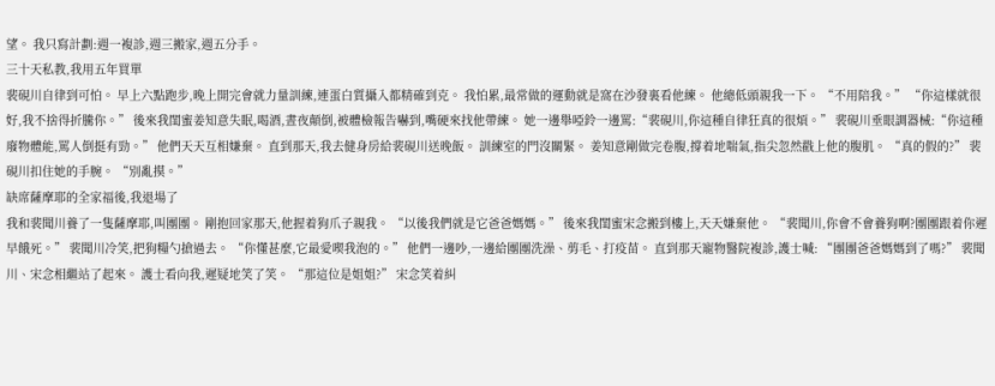望。 我只寫計劃:週一複診,週三搬家,週五分手。
三十天私教,我用五年買單
裴硯川自律到可怕。 早上六點跑步,晚上開完會就力量訓練,連蛋白質攝入都精確到克。 我怕累,最常做的運動就是窩在沙發裏看他練。 他總低頭親我一下。 “不用陪我。” “你這樣就很好,我不捨得折騰你。” 後來我閨蜜姜知意失眠,喝酒,晝夜顛倒,被體檢報告嚇到,嘴硬來找他帶練。 她一邊舉啞鈴一邊罵:“裴硯川,你這種自律狂真的很煩。” 裴硯川垂眼調器械:“你這種廢物體能,罵人倒挺有勁。” 他們天天互相嫌棄。 直到那天,我去健身房給裴硯川送晚飯。 訓練室的門沒關緊。 姜知意剛做完卷腹,撐着地喘氣,指尖忽然戳上他的腹肌。 “真的假的?” 裴硯川扣住她的手腕。 “別亂摸。”
缺席薩摩耶的全家福後,我退場了
我和裴聞川養了一隻薩摩耶,叫團團。 剛抱回家那天,他握着狗爪子親我。 “以後我們就是它爸爸媽媽。” 後來我閨蜜宋念搬到樓上,天天嫌棄他。 “裴聞川,你會不會養狗啊?團團跟着你遲早餓死。” 裴聞川冷笑,把狗糧勺搶過去。 “你懂甚麼,它最愛喫我泡的。” 他們一邊吵,一邊給團團洗澡、剪毛、打疫苗。 直到那天寵物醫院複診,護士喊: “團團爸爸媽媽到了嗎?” 裴聞川、宋念相繼站了起來。 護士看向我,遲疑地笑了笑。 “那這位是姐姐?” 宋念笑着糾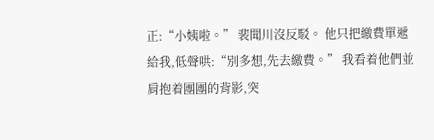正:“小姨啦。” 裴聞川沒反駁。 他只把繳費單遞給我,低聲哄:“別多想,先去繳費。” 我看着他們並肩抱着團團的背影,突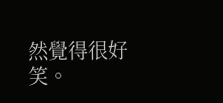然覺得很好笑。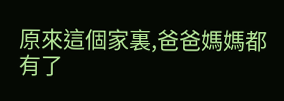原來這個家裏,爸爸媽媽都有了